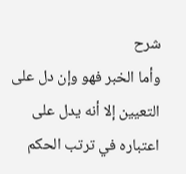شرح
وأما الخبر فهو وإن دل على التعيين إلا أنه يدل على اعتباره في ترتب الحكم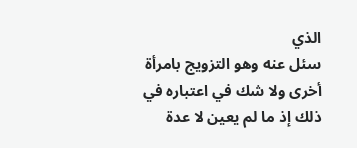الذي
سئل عنه وهو التزويج بامرأة أخرى ولا شك في اعتباره في ذلك إذ ما لم يعين لا عدة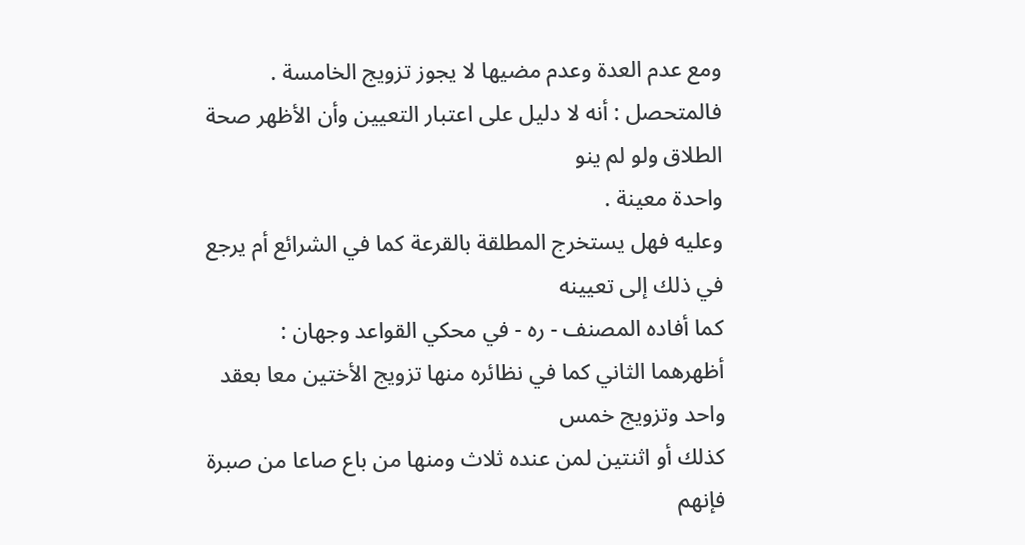ومع عدم العدة وعدم مضيها لا يجوز تزويج الخامسة .
فالمتحصل : أنه لا دليل على اعتبار التعيين وأن الأظهر صحة الطلاق ولو لم ينو
واحدة معينة .
وعليه فهل يستخرج المطلقة بالقرعة كما في الشرائع أم يرجع في ذلك إلى تعيينه
كما أفاده المصنف - ره - في محكي القواعد وجهان :
أظهرهما الثاني كما في نظائره منها تزويج الأختين معا بعقد واحد وتزويج خمس
كذلك أو اثنتين لمن عنده ثلاث ومنها من باع صاعا من صبرة فإنهم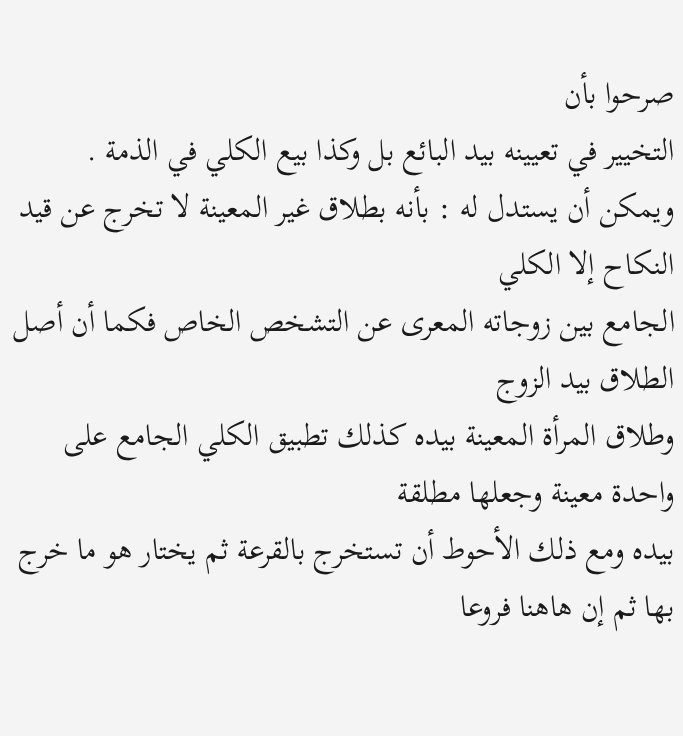صرحوا بأن
التخيير في تعيينه بيد البائع بل وكذا بيع الكلي في الذمة .
ويمكن أن يستدل له : بأنه بطلاق غير المعينة لا تخرج عن قيد النكاح إلا الكلي
الجامع بين زوجاته المعرى عن التشخص الخاص فكما أن أصل الطلاق بيد الزوج
وطلاق المرأة المعينة بيده كذلك تطبيق الكلي الجامع على واحدة معينة وجعلها مطلقة
بيده ومع ذلك الأحوط أن تستخرج بالقرعة ثم يختار هو ما خرج بها ثم إن هاهنا فروعا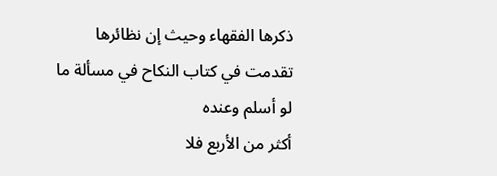ذكرها الفقهاء وحيث إن نظائرها تقدمت في كتاب النكاح في مسألة ما لو أسلم وعنده
أكثر من الأربع فلا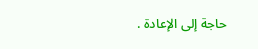حاجة إلى الإعادة .